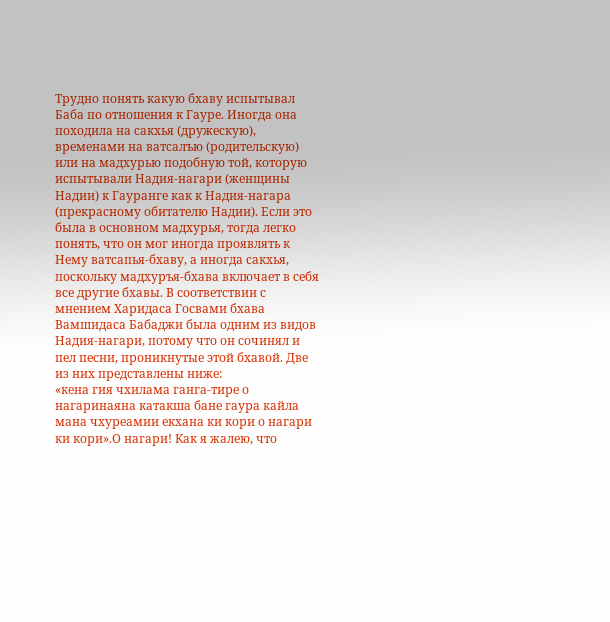Трудно понять какую бхаву испытывал Баба по отношения к Гауре. Иногда она походила на сакхья (дружескую), временами на ватсалъю (родительскую) или на мадхурью подобную той, которую испытывали Надия-нагари (женщины Надии) к Гауранге как к Надия-нагара (прекрасному обитателю Надии). Если это была в основном мадхурья, тогда легко понять, что он мог иногда проявлять к Нему ватсапья-бхаву, а иногда сакхья, поскольку мадхуръя-бхава включает в себя все другие бхавы. В соответствии с мнением Харидаса Госвами бхава Вамшидаса Бабаджи была одним из видов Надия-нагари, потому что он сочинял и пел песни, проникнутые этой бхавой. Две из них представлены ниже:
«кена гия чхилама ганга-тире о нагаринаяна катакша бане гаура кайла мана чхуреамии екхана ки кори о нагари ки кори».О нагари! Как я жалею, что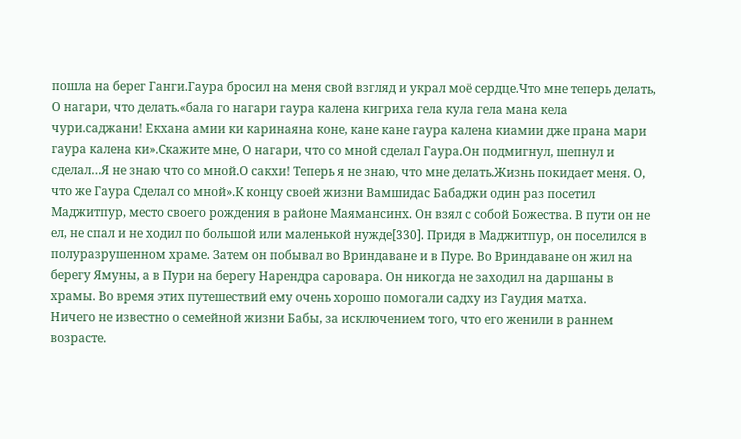пошла на берег Ганги.Гаура бросил на меня свой взгляд и украл моё сердце.Что мне теперь делать, О нагари, что делать.«бала го нагари гаура калена кигриха гела кула гела мана кела чури.саджани! Екхана амии ки каринаяна коне, кане кане гаура калена киамии дже прана мари гаура калена ки».Скажите мне, О нагари, что со мной сделал Гаура.Он подмигнул, шепнул и сделал…Я не знаю что со мной.О сакхи! Теперь я не знаю, что мне делать.Жизнь покидает меня. О, что же Гаура Сделал со мной».К концу своей жизни Вамшидас Бабаджи один раз посетил Маджитпур, место своего рождения в районе Маямансинх. Он взял с собой Божества. В пути он не ел, не спал и не ходил по большой или маленькой нужде[330]. Придя в Маджитпур, он поселился в полуразрушенном храме. Затем он побывал во Вриндаване и в Пуре. Во Вриндаване он жил на берегу Ямуны, а в Пури на берегу Нарендра саровара. Он никогда не заходил на даршаны в храмы. Во время этих путешествий ему очень хорошо помогали садху из Гаудия матха.
Ничего не известно о семейной жизни Бабы, за исключением того, что его женили в раннем возрасте.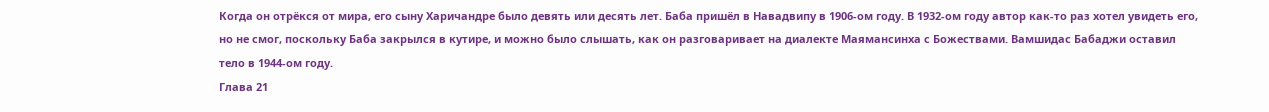Когда он отрёкся от мира, его сыну Харичандре было девять или десять лет. Баба пришёл в Навадвипу в 1906-ом году. В 1932-ом году автор как-то раз хотел увидеть его, но не смог, поскольку Баба закрылся в кутире, и можно было слышать, как он разговаривает на диалекте Маямансинха с Божествами. Вамшидас Бабаджи оставил тело в 1944-ом году.
Глава 21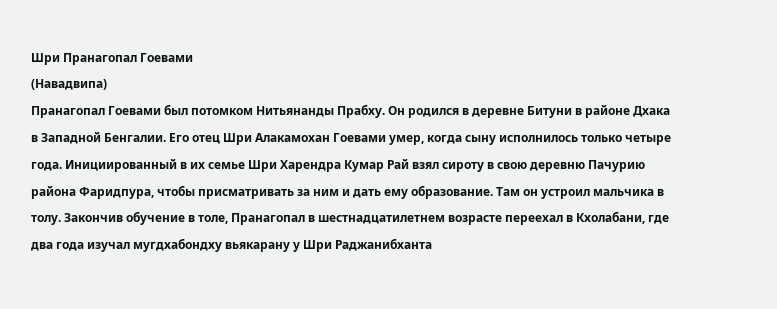Шри Пранагопал Гоевами
(Навадвипа)
Пранагопал Гоевами был потомком Нитьянанды Прабху. Он родился в деревне Битуни в районе Дхака в Западной Бенгалии. Его отец Шри Алакамохан Гоевами умер, когда сыну исполнилось только четыре года. Инициированный в их семье Шри Харендра Кумар Рай взял сироту в свою деревню Пачурию района Фаридпура, чтобы присматривать за ним и дать ему образование. Там он устроил мальчика в толу. Закончив обучение в толе, Пранагопал в шестнадцатилетнем возрасте переехал в Кхолабани, где два года изучал мугдхабондху вьякарану у Шри Раджанибханта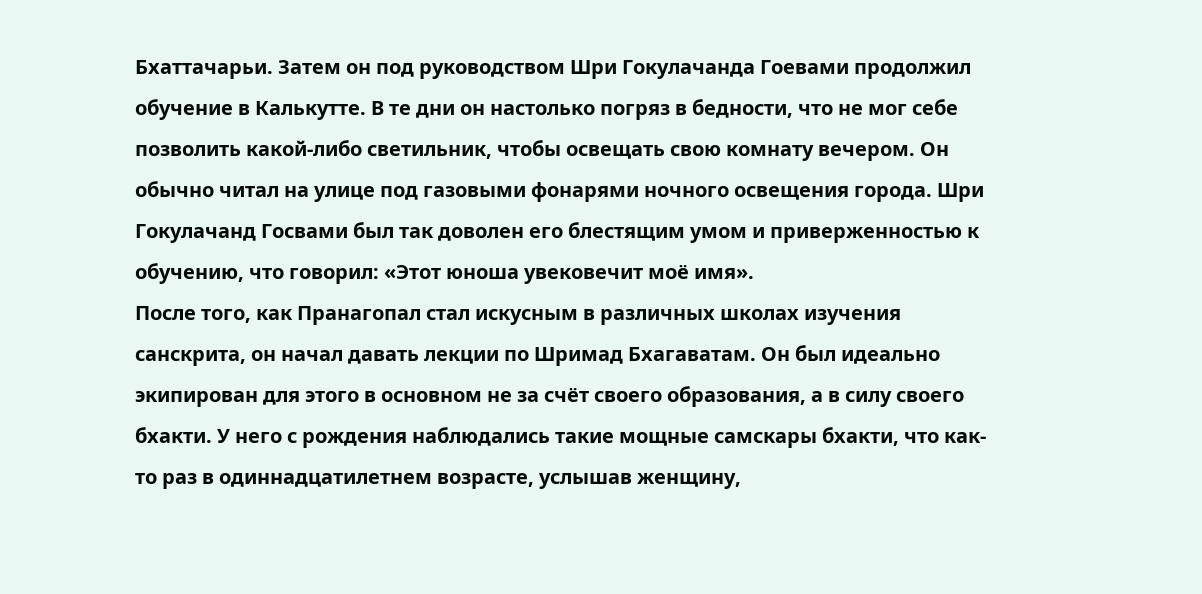Бхаттачарьи. Затем он под руководством Шри Гокулачанда Гоевами продолжил обучение в Калькутте. В те дни он настолько погряз в бедности, что не мог себе позволить какой-либо светильник, чтобы освещать свою комнату вечером. Он обычно читал на улице под газовыми фонарями ночного освещения города. Шри Гокулачанд Госвами был так доволен его блестящим умом и приверженностью к обучению, что говорил: «Этот юноша увековечит моё имя».
После того, как Пранагопал стал искусным в различных школах изучения санскрита, он начал давать лекции по Шримад Бхагаватам. Он был идеально экипирован для этого в основном не за счёт своего образования, а в силу своего бхакти. У него с рождения наблюдались такие мощные самскары бхакти, что как-то раз в одиннадцатилетнем возрасте, услышав женщину,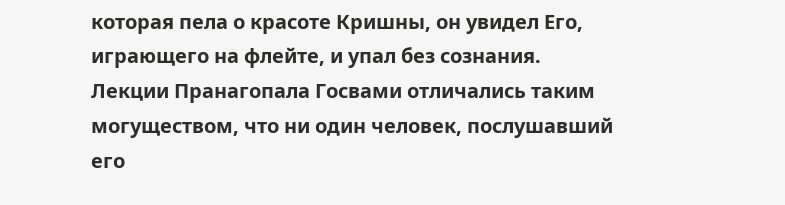которая пела о красоте Кришны, он увидел Его, играющего на флейте, и упал без сознания.
Лекции Пранагопала Госвами отличались таким могуществом, что ни один человек, послушавший его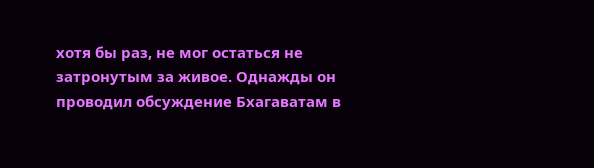хотя бы раз, не мог остаться не затронутым за живое. Однажды он проводил обсуждение Бхагаватам в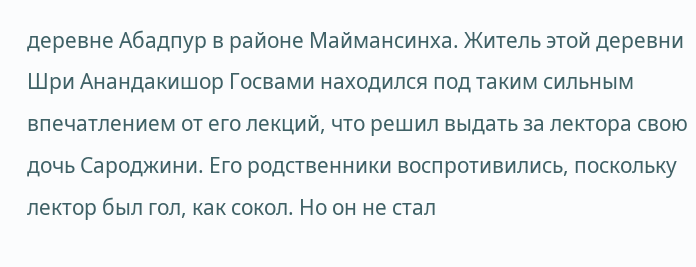деревне Абадпур в районе Маймансинха. Житель этой деревни Шри Анандакишор Госвами находился под таким сильным впечатлением от его лекций, что решил выдать за лектора свою дочь Сароджини. Его родственники воспротивились, поскольку лектор был гол, как сокол. Но он не стал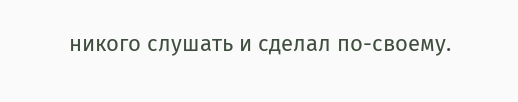никого слушать и сделал по-своему.